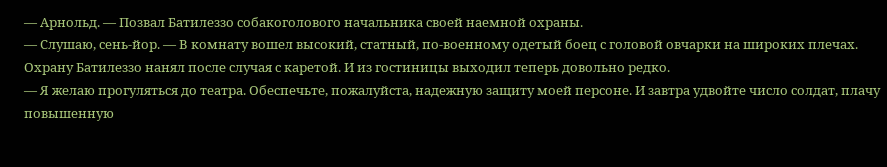— Арнольд. — Позвал Батилеззо собакоголового начальника своей наемной охраны.
— Слушаю, сень-йор. — В комнату вошел высокий, статный, по-военному одетый боец с головой овчарки на широких плечах. Охрану Батилеззо нанял после случая с каретой. И из гостиницы выходил теперь довольно редко.
— Я желаю прогуляться до театра. Обеспечьте, пожалуйста, надежную защиту моей персоне. И завтра удвойте число солдат, плачу повышенную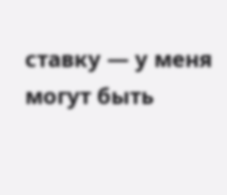ставку — у меня могут быть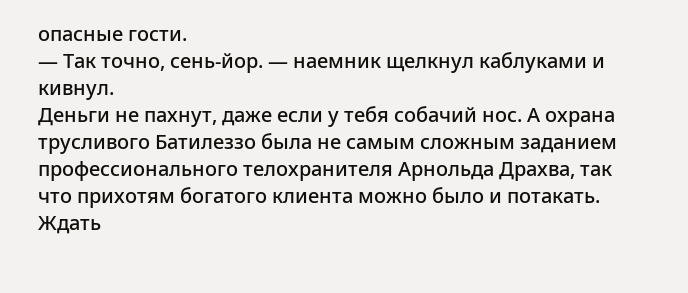опасные гости.
— Так точно, сень-йор. — наемник щелкнул каблуками и кивнул.
Деньги не пахнут, даже если у тебя собачий нос. А охрана трусливого Батилеззо была не самым сложным заданием профессионального телохранителя Арнольда Драхва, так что прихотям богатого клиента можно было и потакать.
Ждать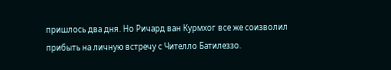пришлось два дня. Но Ричард ван Курмхог все же соизволил прибыть на личную встречу с Чителло Батилеззо.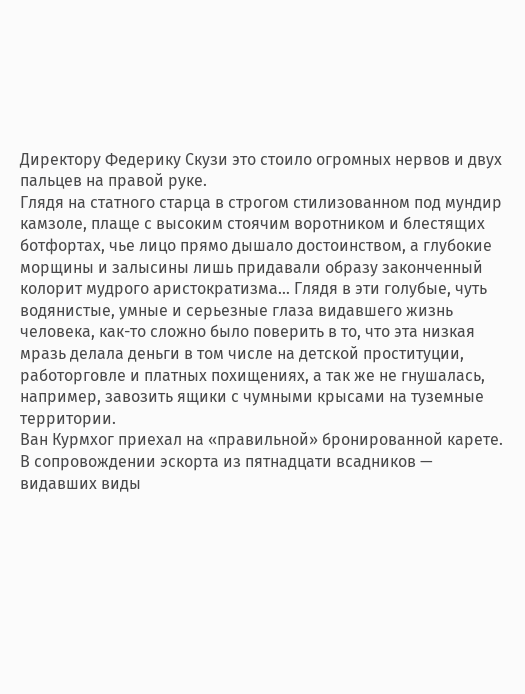Директору Федерику Скузи это стоило огромных нервов и двух пальцев на правой руке.
Глядя на статного старца в строгом стилизованном под мундир камзоле, плаще с высоким стоячим воротником и блестящих ботфортах, чье лицо прямо дышало достоинством, а глубокие морщины и залысины лишь придавали образу законченный колорит мудрого аристократизма… Глядя в эти голубые, чуть водянистые, умные и серьезные глаза видавшего жизнь человека, как-то сложно было поверить в то, что эта низкая мразь делала деньги в том числе на детской проституции, работорговле и платных похищениях, а так же не гнушалась, например, завозить ящики с чумными крысами на туземные территории.
Ван Курмхог приехал на «правильной» бронированной карете. В сопровождении эскорта из пятнадцати всадников — видавших виды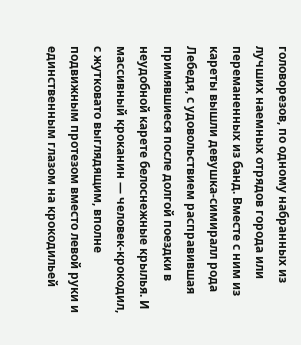головорезов, по одному набранных из лучших наемных отрядов города или переманенных из банд. Вместе с ним из кареты вышли девушка-симиралл рода Лебедя, с удовольствием расправившая примявшиеся после долгой поездки в неудобной карете белоснежные крылья. И массивный кроканин — человек-крокодил, с жутковато выглядящим, вполне подвижным протезом вместо левой руки и единственным глазом на крокодильей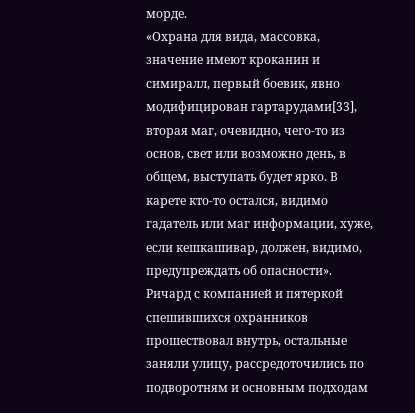морде.
«Охрана для вида, массовка, значение имеют кроканин и симиралл, первый боевик, явно модифицирован гартарудами[33], вторая маг, очевидно, чего-то из основ, свет или возможно день, в общем, выступать будет ярко. В карете кто-то остался, видимо гадатель или маг информации, хуже, если кешкашивар, должен, видимо, предупреждать об опасности».
Ричард с компанией и пятеркой спешившихся охранников прошествовал внутрь, остальные заняли улицу, рассредоточились по подворотням и основным подходам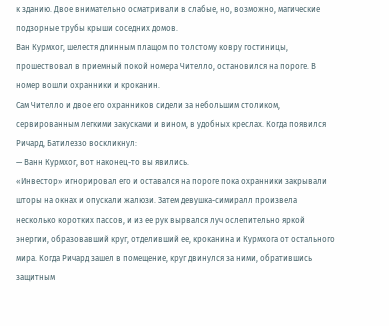к зданию. Двое внимательно осматривали в слабые, но, возможно, магические подзорные трубы крыши соседних домов.
Ван Курмхог, шелестя длинным плащом по толстому ковру гостиницы, прошествовал в приемный покой номера Чителло, остановился на пороге. В номер вошли охранники и кроканин.
Сам Чителло и двое его охранников сидели за небольшим столиком, сервированным легкими закусками и вином, в удобных креслах. Когда появился Ричард, Батилеззо воскликнул:
— Ванн Курмхог, вот наконец-то вы явились.
«Инвестор» игнорировал его и оставался на пороге пока охранники закрывали шторы на окнах и опускали жалюзи. Затем девушка-симиралл произвела несколько коротких пассов, и из ее рук вырвался луч ослепительно яркой энергии, образовавший круг, отделивший ее, кроканина и Курмхога от остального мира. Когда Ричард зашел в помещение, круг двинулся за ними, обратившись защитным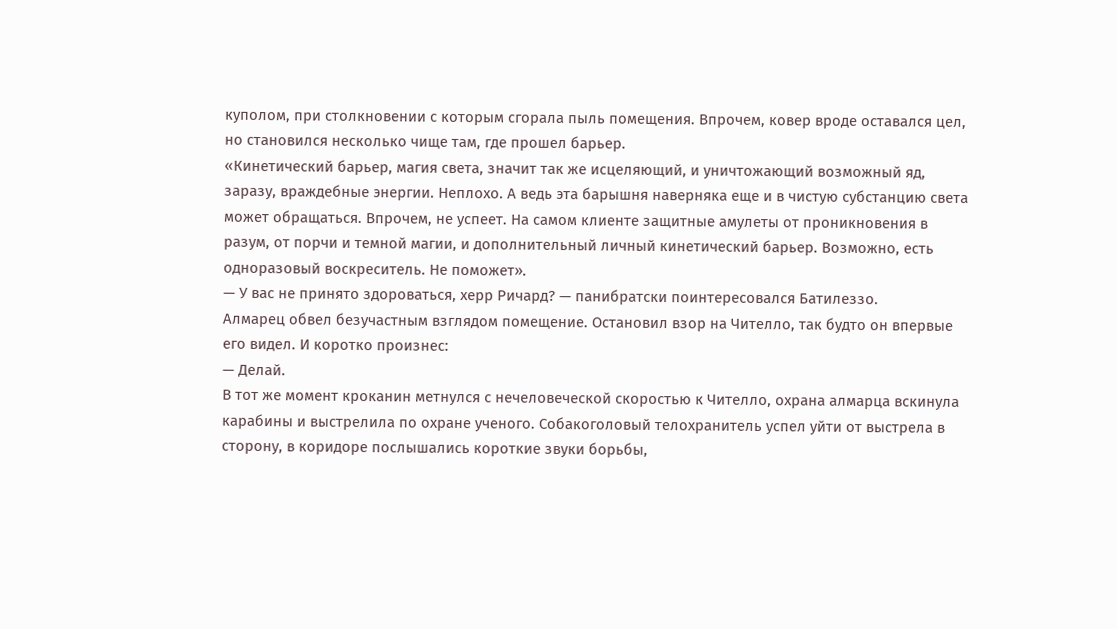куполом, при столкновении с которым сгорала пыль помещения. Впрочем, ковер вроде оставался цел, но становился несколько чище там, где прошел барьер.
«Кинетический барьер, магия света, значит так же исцеляющий, и уничтожающий возможный яд, заразу, враждебные энергии. Неплохо. А ведь эта барышня наверняка еще и в чистую субстанцию света может обращаться. Впрочем, не успеет. На самом клиенте защитные амулеты от проникновения в разум, от порчи и темной магии, и дополнительный личный кинетический барьер. Возможно, есть одноразовый воскреситель. Не поможет».
— У вас не принято здороваться, херр Ричард? — панибратски поинтересовался Батилеззо.
Алмарец обвел безучастным взглядом помещение. Остановил взор на Чителло, так будто он впервые его видел. И коротко произнес:
— Делай.
В тот же момент кроканин метнулся с нечеловеческой скоростью к Чителло, охрана алмарца вскинула карабины и выстрелила по охране ученого. Собакоголовый телохранитель успел уйти от выстрела в сторону, в коридоре послышались короткие звуки борьбы,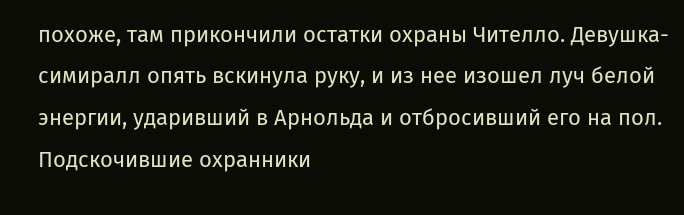похоже, там прикончили остатки охраны Чителло. Девушка-симиралл опять вскинула руку, и из нее изошел луч белой энергии, ударивший в Арнольда и отбросивший его на пол. Подскочившие охранники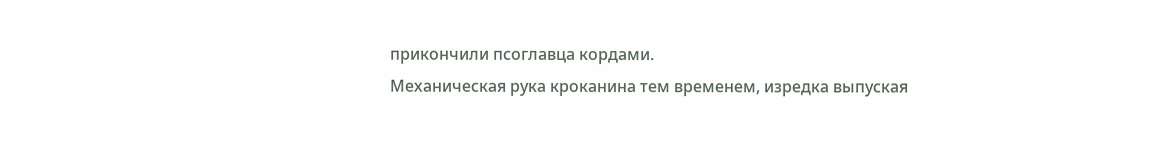прикончили псоглавца кордами.
Механическая рука кроканина тем временем, изредка выпуская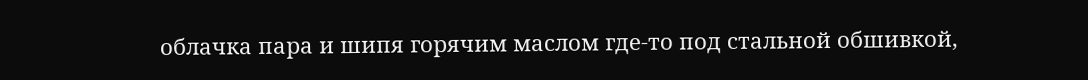облачка пара и шипя горячим маслом где-то под стальной обшивкой,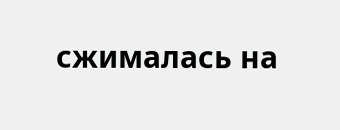сжималась на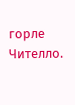горле Чителло.